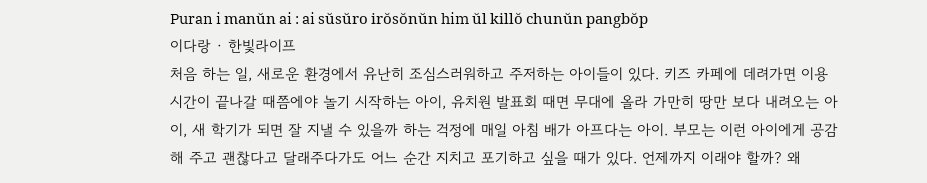Puran i manŭn ai : ai sŭsŭro irŏsŏnŭn him ŭl killŏ chunŭn pangbŏp
이다랑 · 한빛라이프
처음 하는 일, 새로운 환경에서 유난히 조심스러워하고 주저하는 아이들이 있다. 키즈 카페에 데려가면 이용 시간이 끝나갈 때쯤에야 놀기 시작하는 아이, 유치원 발표회 때면 무대에 올라 가만히 땅만 보다 내려오는 아이, 새 학기가 되면 잘 지낼 수 있을까 하는 걱정에 매일 아침 배가 아프다는 아이. 부모는 이런 아이에게 공감해 주고 괜찮다고 달래주다가도 어느 순간 지치고 포기하고 싶을 때가 있다. 언제까지 이래야 할까? 왜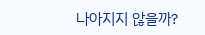나아지지 않을까?